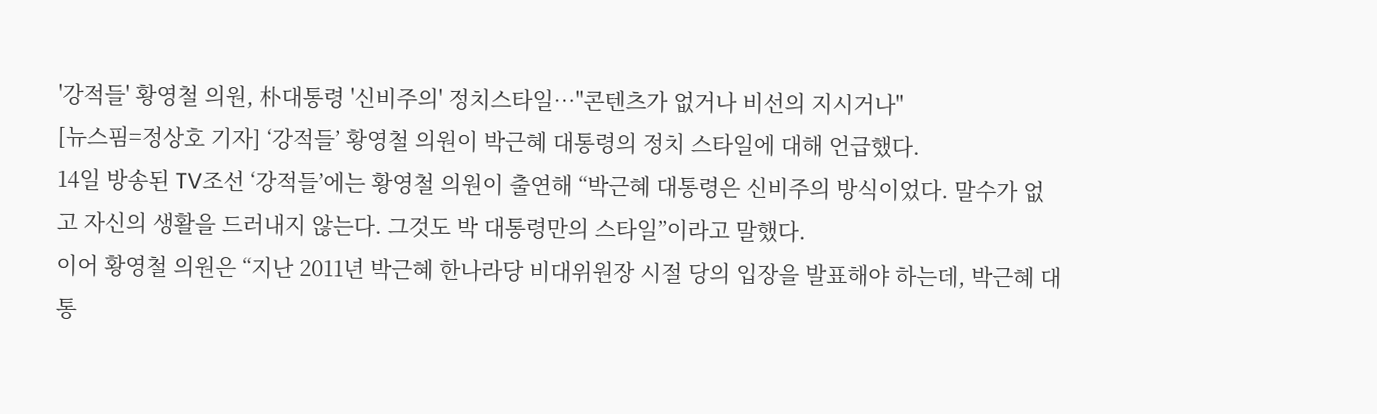'강적들' 황영철 의원, 朴대통령 '신비주의' 정치스타일…"콘텐츠가 없거나 비선의 지시거나"
[뉴스핌=정상호 기자] ‘강적들’ 황영철 의원이 박근혜 대통령의 정치 스타일에 대해 언급했다.
14일 방송된 TV조선 ‘강적들’에는 황영철 의원이 출연해 “박근혜 대통령은 신비주의 방식이었다. 말수가 없고 자신의 생활을 드러내지 않는다. 그것도 박 대통령만의 스타일”이라고 말했다.
이어 황영철 의원은 “지난 2011년 박근혜 한나라당 비대위원장 시절 당의 입장을 발표해야 하는데, 박근혜 대통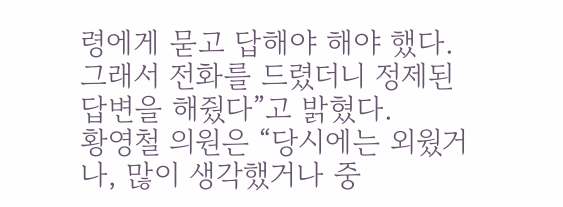령에게 묻고 답해야 해야 했다. 그래서 전화를 드렸더니 정제된 답변을 해줬다”고 밝혔다.
황영철 의원은 “당시에는 외웠거나, 많이 생각했거나 중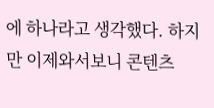에 하나라고 생각했다. 하지만 이제와서보니 콘텐츠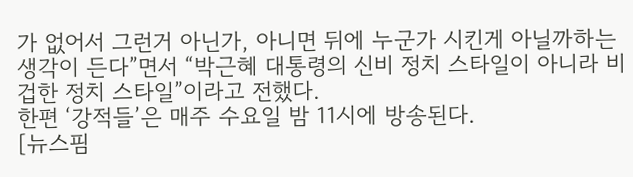가 없어서 그런거 아닌가, 아니면 뒤에 누군가 시킨게 아닐까하는 생각이 든다”면서 “박근혜 대통령의 신비 정치 스타일이 아니라 비겁한 정치 스타일”이라고 전했다.
한편 ‘강적들’은 매주 수요일 밤 11시에 방송된다.
[뉴스핌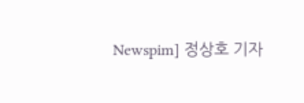Newspim] 정상호 기자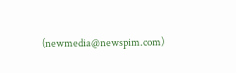(newmedia@newspim.com)